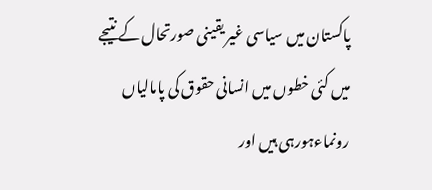پاکستان میں سیاسی غیر یقینی صورتحال کے نتیجے میں کئی خطوں میں انسانی حقوق کی پامالیاں رونماءہورہی ہیں اور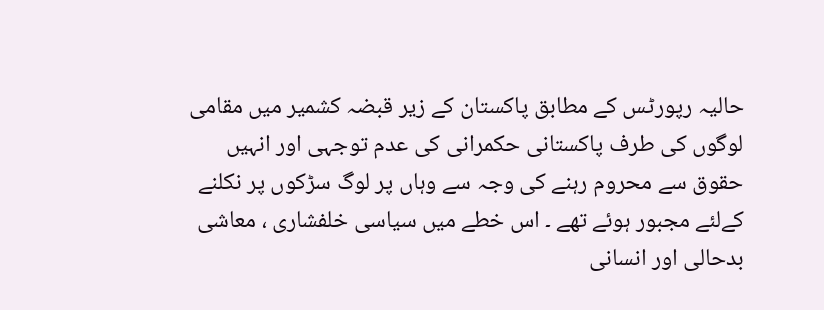حالیہ رپورٹس کے مطابق پاکستان کے زیر قبضہ کشمیر میں مقامی لوگوں کی طرف پاکستانی حکمرانی کی عدم توجہی اور انہیں حقوق سے محروم رہنے کی وجہ سے وہاں پر لوگ سڑکوں پر نکلنے کےلئے مجبور ہوئے تھے ۔ اس خطے میں سیاسی خلفشاری ، معاشی بدحالی اور انسانی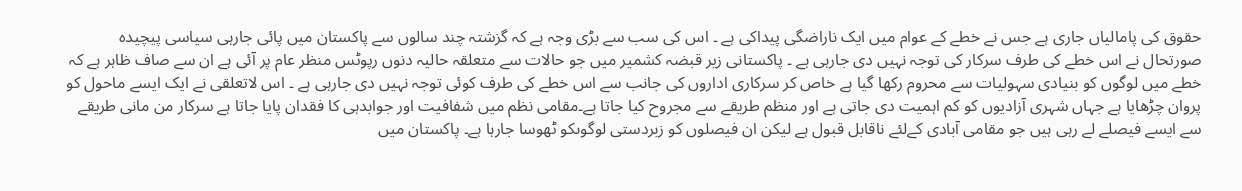حقوق کی پامالیاں جاری ہے جس نے خطے کے عوام میں ایک ناراضگی پیداکی ہے ۔ اس کی سب سے بڑی وجہ ہے کہ گزشتہ چند سالوں سے پاکستان میں پائی جارہی سیاسی پیچیدہ صورتحال نے اس خطے کی طرف سرکار کی توجہ نہیں دی جارہی ہے ۔ پاکستانی زیر قبضہ کشمیر میں جو حالات سے متعلقہ حالیہ دنوں رپوٹس منظر عام پر آئی ہے ان سے صاف ظاہر ہے کہ خطے میں لوگوں کو بنیادی سہولیات سے محروم رکھا گیا ہے خاص کر سرکاری اداروں کی جانب سے اس خطے کی طرف کوئی توجہ نہیں دی جارہی ہے ۔ اس لاتعلقی نے ایک ایسے ماحول کو پروان چڑھایا ہے جہاں شہری آزادیوں کو کم اہمیت دی جاتی ہے اور منظم طریقے سے مجروح کیا جاتا ہے۔مقامی نظم میں شفافیت اور جوابدہی کا فقدان پایا جاتا ہے سرکار من مانی طریقے سے ایسے فیصلے لے رہی ہیں جو مقامی آبادی کےلئے ناقابل قبول ہے لیکن ان فیصلوں کو زبردستی لوگوںکو ٹھوسا جارہا ہے۔ پاکستان میں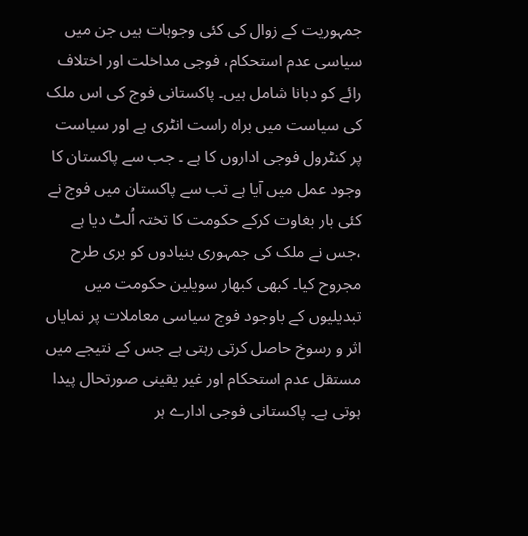جمہوریت کے زوال کی کئی وجوہات ہیں جن میں سیاسی عدم استحکام، فوجی مداخلت اور اختلاف رائے کو دبانا شامل ہیں۔ پاکستانی فوج کی اس ملک کی سیاست میں براہ راست انٹری ہے اور سیاست پر کنٹرول فوجی اداروں کا ہے ۔ جب سے پاکستان کا وجود عمل میں آیا ہے تب سے پاکستان میں فوج نے کئی بار بغاوت کرکے حکومت کا تختہ اُلٹ دیا ہے ،جس نے ملک کی جمہوری بنیادوں کو بری طرح مجروح کیا۔ کبھی کبھار سویلین حکومت میں تبدیلیوں کے باوجود فوج سیاسی معاملات پر نمایاں اثر و رسوخ حاصل کرتی رہتی ہے جس کے نتیجے میں مستقل عدم استحکام اور غیر یقینی صورتحال پیدا ہوتی ہے۔ پاکستانی فوجی ادارے ہر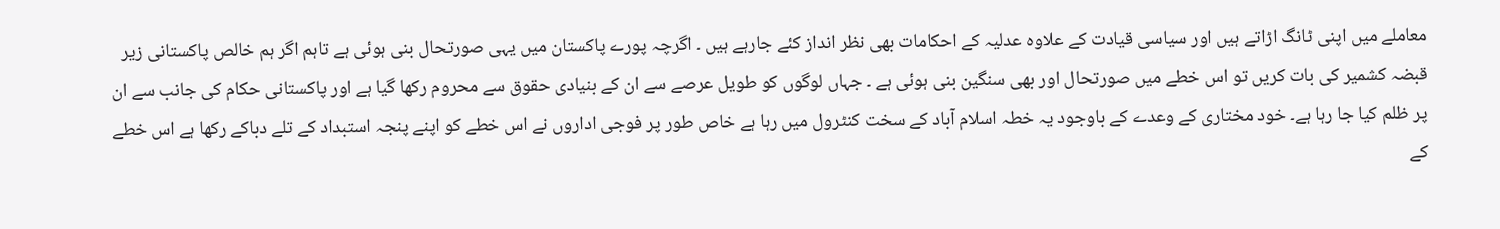معاملے میں اپنی ٹانگ اڑاتے ہیں اور سیاسی قیادت کے علاوہ عدلیہ کے احکامات بھی نظر انداز کئے جارہے ہیں ۔ اگرچہ پورے پاکستان میں یہی صورتحال بنی ہوئی ہے تاہم اگر ہم خالص پاکستانی زیر قبضہ کشمیر کی بات کریں تو اس خطے میں صورتحال اور بھی سنگین بنی ہوئی ہے ۔ جہاں لوگوں کو طویل عرصے سے ان کے بنیادی حقوق سے محروم رکھا گیا ہے اور پاکستانی حکام کی جانب سے ان پر ظلم کیا جا رہا ہے۔ خود مختاری کے وعدے کے باوجود یہ خطہ اسلام آباد کے سخت کنٹرول میں رہا ہے خاص طور پر فوجی اداروں نے اس خطے کو اپنے پنجہ استبداد کے تلے دباکے رکھا ہے اس خطے کے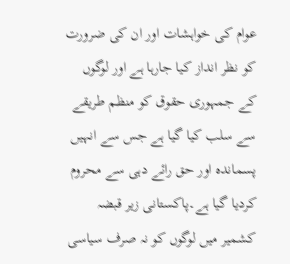عوام کی خواہشات اور ان کی ضرورت کو نظر انداز کیا جارہا ہے اور لوگوں کے جمہوری حقوق کو منظم طریقے سے سلب کیا گیا ہے جس سے انہیں پسماندہ اور حق رائے دہی سے محروم کردیا گیا ہے۔پاکستانی زیر قبضہ کشمیر میں لوگوں کو نہ صرف سیاسی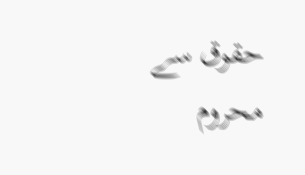حقوق سے محروم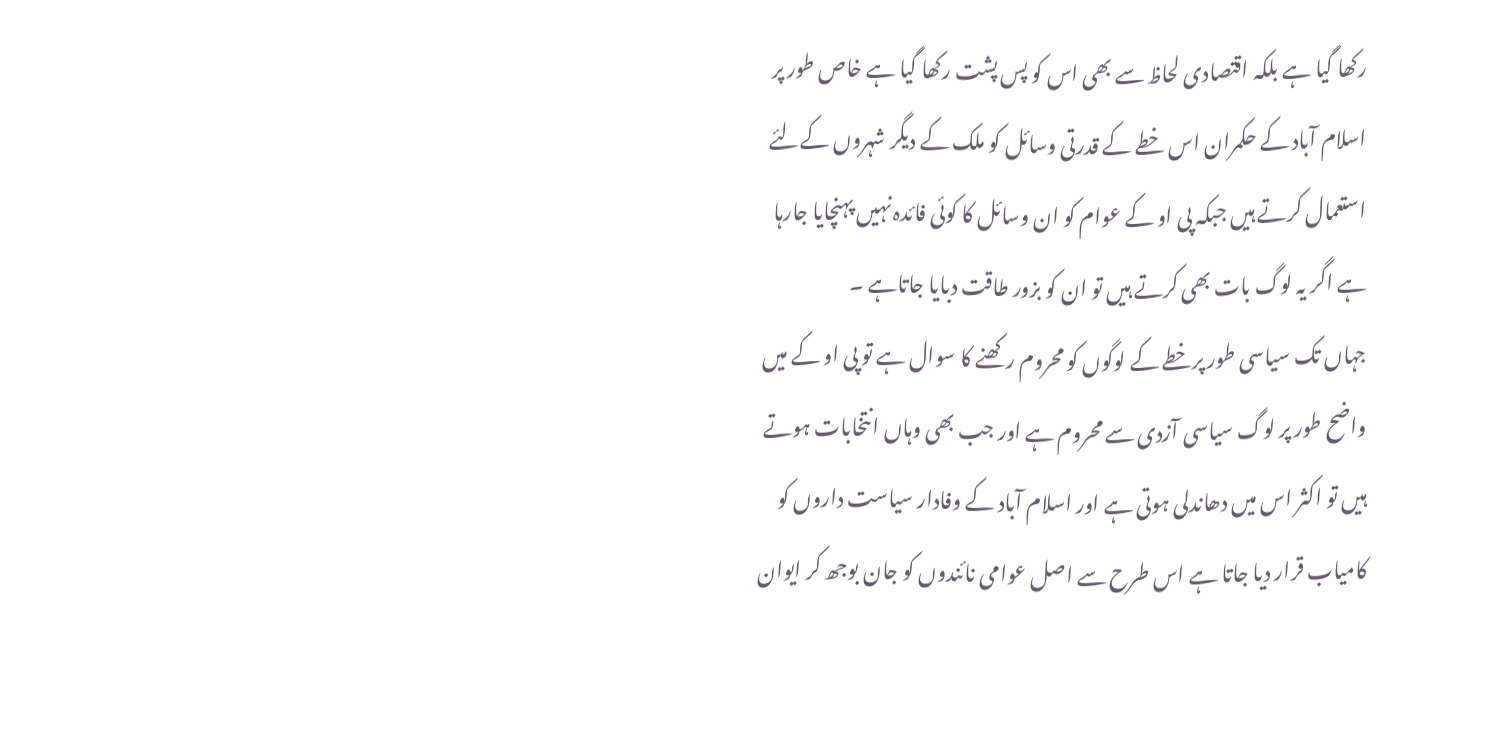رکھا گیا ہے بلکہ اقتصادی لحاظ سے بھی اس کو پس پشت رکھا گیا ہے خاص طور پر اسلام آباد کے حکمران اس خطے کے قدرتی وسائل کو ملک کے دیگر شہروں کےلئے استعمال کرتے ہیں جبکہ پی او کے عوام کو ان وسائل کا کوئی فائدہ نہیں پہنچایا جارہا ہے اگر یہ لوگ بات بھی کرتے ہیں تو ان کو بزور طاقت دبایا جاتاہے ۔
جہاں تک سیاسی طور پرخطے کے لوگوں کو محروم رکھنے کا سوال ہے تو پی او کے میں واضح طور پر لوگ سیاسی آزدی سے محروم ہے اور جب بھی وہاں انتخابات ہوتے ہیں تو اکثر اس میں دھاندلی ہوتی ہے اور اسلام آباد کے وفادار سیاست داروں کو کامیاب قرار دیا جاتا ہے اس طرح سے اصل عوامی نائندوں کو جان بوجھ کر ایوان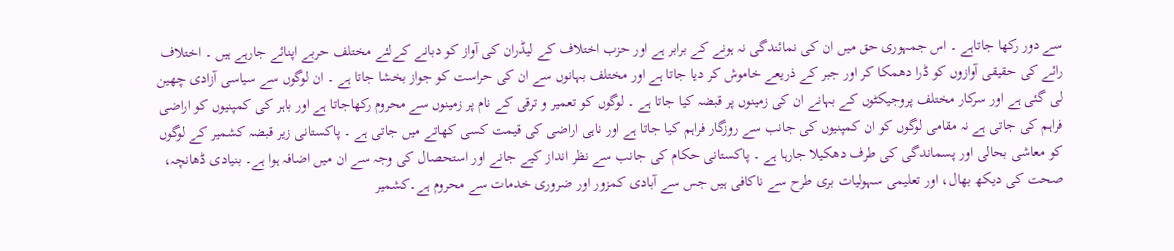سے دور رکھا جاتاہے ۔ اس جمہوری حق میں ان کی نمائندگی نہ ہونے کے برابر ہے اور حزب اختلاف کے لیڈران کی آواز کو دبانے کےلئے مختلف حربے اپنائے جارہے ہیں ۔ اختلاف رائے کی حقیقی آوازوں کو ڈرا دھمکا کر اور جبر کے ذریعے خاموش کر دیا جاتا ہے اور مختلف بہانوں سے ان کی حراست کو جواز بخشا جاتا ہے ۔ ان لوگوں سے سیاسی آزادی چھین لی گئی ہے اور سرکار مختلف پروجیکٹوں کے بہانے ان کی زمینوں پر قبضہ کیا جاتا ہے ۔ لوگوں کو تعمیر و ترقی کے نام پر زمینوں سے محروم رکھاجاتا ہے اور باہر کی کمپنیوں کو اراضی فراہم کی جاتی ہے نہ مقامی لوگوں کو ان کمپنیوں کی جانب سے روزگار فراہم کیا جاتا ہے اور ناہی اراضی کی قیمت کسی کھاتے میں جاتی ہے ۔ پاکستانی زیر قبضہ کشمیر کے لوگوں کو معاشی بحالی اور پسماندگی کی طرف دھکیلا جارہا ہے ۔ پاکستانی حکام کی جانب سے نظر انداز کیے جانے اور استحصال کی وجہ سے ان میں اضافہ ہوا ہے۔ بنیادی ڈھانچہ، صحت کی دیکھ بھال، اور تعلیمی سہولیات بری طرح سے ناکافی ہیں جس سے آبادی کمزور اور ضروری خدمات سے محروم ہے۔کشمیر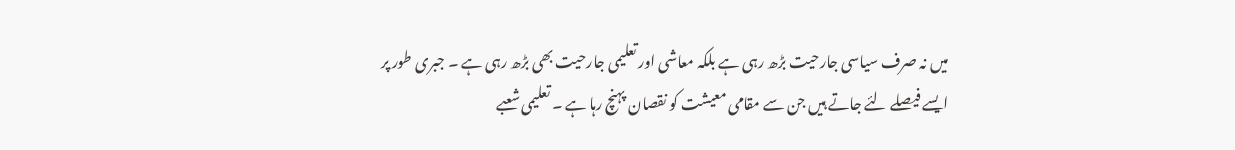میں نہ صرف سیاسی جارحیت بڑھ رہی ہے بلکہ معاشی اور تعلیمی جارحیت بھی بڑھ رہی ہے ۔ جبری طور پر ایسے فیصلے لئے جاتے ہیں جن سے مقامی معیشت کو نقصان پہنچ رہا ہے ۔ تعلیمی شعبے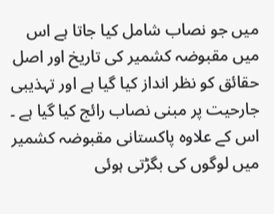میں جو نصاب شامل کیا جاتا ہے اس میں مقبوضہ کشمیر کی تاریخ اور اصل حقائق کو نظر انداز کیا گیا ہے اور تہذیبی جارحیت پر مبنی نصاب رائج کیا گیا ہے ۔ اس کے علاوہ پاکستانی مقبوضہ کشمیر میں لوگوں کی بگڑتی ہوئی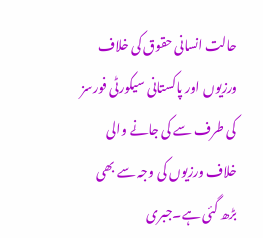حالت انسانی حقوق کی خلاف ورزیوں اور پاکستانی سیکورٹی فورسز کی طرف سے کی جانے والی خلاف ورزیوں کی وجہ سے بھی بڑھ گئی ہے۔جبری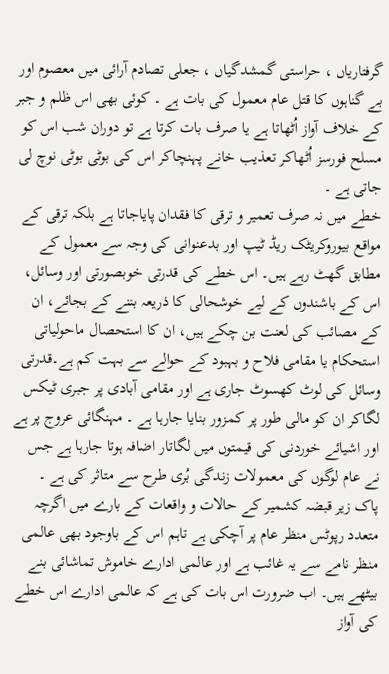گرفتاریاں ، حراستی گمشدگیاں ، جعلی تصادم آرائی میں معصوم اور بے گناہوں کا قتل عام معمول کی بات ہے ۔ کوئی بھی اس ظلم و جبر کے خلاف آواز اُٹھاتا ہے یا صرف بات کرتا ہے تو دوران شب اس کو مسلح فورسز اُٹھاکر تعذیب خانے پہنچاکر اس کی بوٹی بوٹی نوچ لی جاتی ہے ۔
خطے میں نہ صرف تعمیر و ترقی کا فقدان پایاجاتا ہے بلکہ ترقی کے مواقع بیوروکریٹک ریڈ ٹیپ اور بدعنوانی کی وجہ سے معمول کے مطابق گھٹ رہے ہیں۔ اس خطے کی قدرتی خوبصورتی اور وسائل، اس کے باشندوں کے لیے خوشحالی کا ذریعہ بننے کے بجائے، ان کے مصائب کی لعنت بن چکے ہیں، ان کا استحصال ماحولیاتی استحکام یا مقامی فلاح و بہبود کے حوالے سے بہت کم ہے۔قدرتی وسائل کی لوٹ کھسوٹ جاری ہے اور مقامی آبادی پر جبری ٹیکس لگاکر ان کو مالی طور پر کمزور بنایا جارہا ہے ۔ مہنگائی عروج پر ہے اور اشیائے خوردنی کی قیمتوں میں لگاتار اضافہ ہوتا جارہا ہے جس نے عام لوگوں کی معمولات زندگی بُری طرح سے متاثر کی ہے ۔ پاک زیر قبضہ کشمیر کے حالات و واقعات کے بارے میں اگرچہ متعدد رپوٹس منظر عام پر آچکی ہے تاہم اس کے باوجود بھی عالمی منظر نامے سے یہ غائب ہے اور عالمی ادارے خاموش تماشائی بنے بیٹھے ہیں۔ اب ضرورت اس بات کی ہے کہ عالمی ادارے اس خطے کی آواز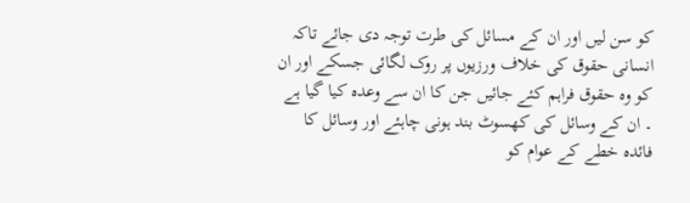کو سن لیں اور ان کے مسائل کی طرت توجہ دی جائے تاکہ انسانی حقوق کی خلاف ورزیوں پر روک لگائی جسکے اور ان کو وہ حقوق فراہم کئے جائیں جن کا ان سے وعدہ کیا گیا ہے ۔ ان کے وسائل کی کھسوٹ بند ہونی چاہئے اور وسائل کا فائدہ خطے کے عوام کو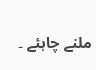ملنے چاہئے ۔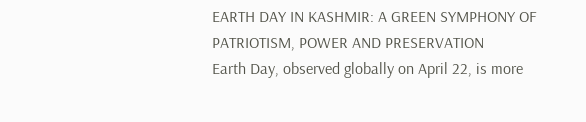EARTH DAY IN KASHMIR: A GREEN SYMPHONY OF PATRIOTISM, POWER AND PRESERVATION
Earth Day, observed globally on April 22, is more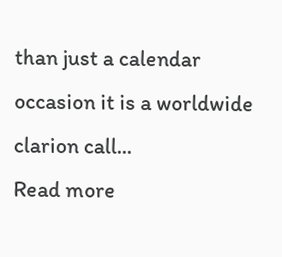than just a calendar occasion it is a worldwide clarion call...
Read more